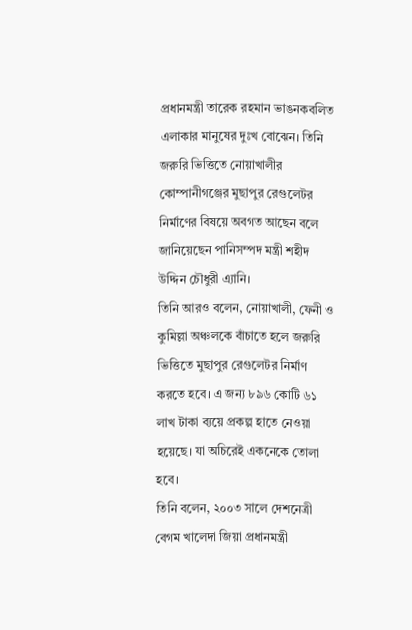প্রধানমন্ত্রী তারেক রহমান ভাঙনকবলিত এলাকার মানুষের দুঃখ বোঝেন। তিনি জরুরি ভিত্তিতে নোয়াখালীর কোম্পানীগঞ্জের মুছাপুর রেগুলেটর নির্মাণের বিষয়ে অবগত আছেন বলে জানিয়েছেন পানিসম্পদ মন্ত্রী শহীদ উদ্দিন চৌধুরী এ্যানি।
তিনি আরও বলেন, নোয়াখালী, ফেনী ও কুমিল্লা অঞ্চলকে বাঁচাতে হলে জরুরি ভিত্তিতে মুছাপুর রেগুলেটর নির্মাণ করতে হবে। এ জন্য ৮৯৬ কোটি ৬১ লাখ টাকা ব্যয়ে প্রকল্প হাতে নেওয়া হয়েছে। যা অচিরেই একনেকে তোলা হবে।
তিনি বলেন, ২০০৩ সালে দেশনেত্রী বেগম খালেদা জিয়া প্রধানমন্ত্রী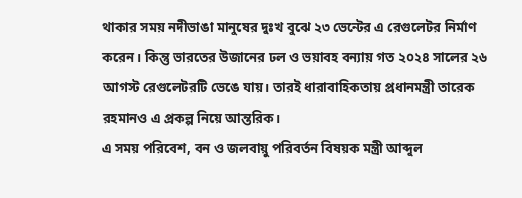থাকার সময় নদীভাঙা মানুষের দুঃখ বুঝে ২৩ ভেন্টের এ রেগুলেটর নির্মাণ করেন। কিন্তু ভারতের উজানের ঢল ও ভয়াবহ বন্যায় গত ২০২৪ সালের ২৬ আগস্ট রেগুলেটরটি ভেঙে যায়। তারই ধারাবাহিকতায় প্রধানমন্ত্রী তারেক রহমানও এ প্রকল্প নিয়ে আন্তরিক।
এ সময় পরিবেশ, বন ও জলবায়ু পরিবর্তন বিষয়ক মন্ত্রী আব্দুল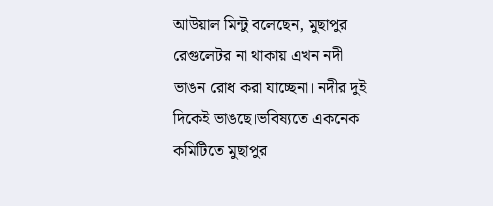আউয়াল মিন্টু বলেছেন, মুছাপুর রেগুলেটর না থাকায় এখন নদী ভাঙন রোধ করা যাচ্ছেনা। নদীর দুই দিকেই ভাঙছে।ভবিষ্যতে একনেক কমিটিতে মুছাপুর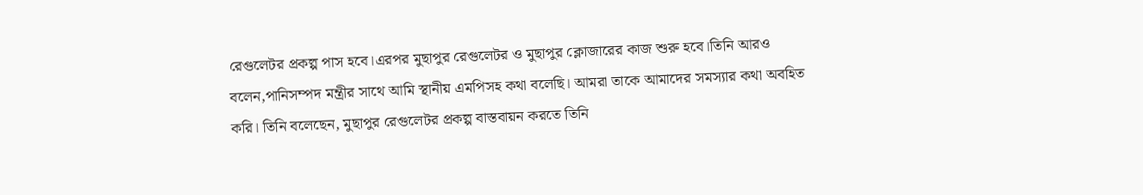রেগুলেটর প্রকল্প পাস হবে।এরপর মুছাপুর রেগুলেটর ও মুছাপুর ক্লোজারের কাজ শুরু হবে।তিনি আরও বলেন,পানিসম্পদ মন্ত্রীর সাথে আমি স্থানীয় এমপিসহ কথা বলেছি। আমরা তাকে আমাদের সমস্যার কথা অবহিত করি। তিনি বলেছেন, মুছাপুর রেগুলেটর প্রকল্প বাস্তবায়ন করতে তিনি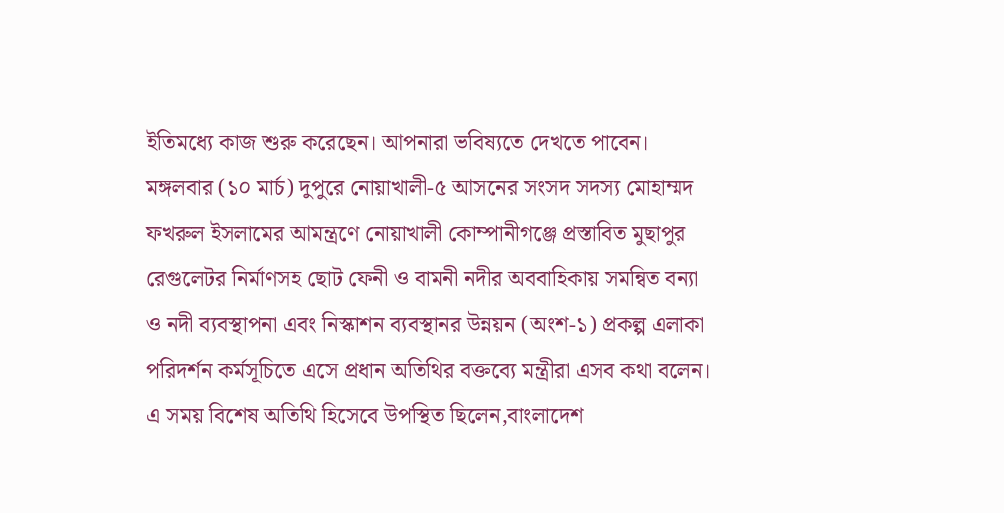ইতিমধ্যে কাজ শুরু করেছেন। আপনারা ভবিষ্যতে দেখতে পাবেন।
মঙ্গলবার (১০ মার্চ) দুপুরে নোয়াখালী-৫ আসনের সংসদ সদস্য মোহাম্মদ ফখরুল ইসলামের আমন্ত্রণে নোয়াখালী কোম্পানীগঞ্জে প্রস্তাবিত মুছাপুর রেগুলেটর নির্মাণসহ ছোট ফেনী ও বামনী নদীর অববাহিকায় সমন্বিত বন্যা ও নদী ব্যবস্থাপনা এবং নিস্কাশন ব্যবস্থানর উন্নয়ন (অংশ-১) প্রকল্প এলাকা পরিদর্শন কর্মসূচিতে এসে প্রধান অতিথির বক্তব্যে মন্ত্রীরা এসব কথা বলেন।
এ সময় বিশেষ অতিথি হিসেবে উপস্থিত ছিলেন,বাংলাদেশ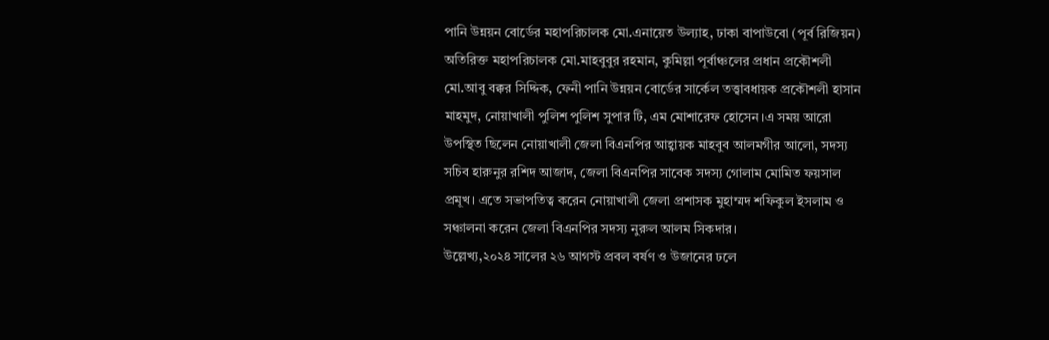পানি উন্নয়ন বোর্ডের মহাপরিচালক মো.এনায়েত উল্যাহ, ঢাকা বাপাউবো (পূর্ব রিজিয়ন) অতিরিক্ত মহাপরিচালক মো.মাহবুবুর রহমান, কুমিল্লা পূর্বাঞ্চলের প্রধান প্রকৌশলী মো.আবু বক্কর সিদ্দিক, ফেনী পানি উন্নয়ন বোর্ডের সার্কেল তত্ত্বাবধায়ক প্রকৌশলী হাসান মাহমুদ, নোয়াখালী পুলিশ পুলিশ সুপার টি, এম মোশারেফ হোসেন।এ সময় আরো উপস্থিত ছিলেন নোয়াখালী জেলা বিএনপির আহ্বায়ক মাহবুব আলমগীর আলো, সদস্য সচিব হারুনুর রশিদ আজাদ, জেলা বিএনপির সাবেক সদস্য গোলাম মোমিত ফয়সাল প্রমূখ। এতে সভাপতিত্ব করেন নোয়াখালী জেলা প্রশাসক মুহাম্মদ শফিকুল ইসলাম ও সঞ্চালনা করেন জেলা বিএনপির সদস্য নুরুল আলম সিকদার।
উল্লেখ্য,২০২৪ সালের ২৬ আগস্ট প্রবল বর্ষণ ও উজানের ঢলে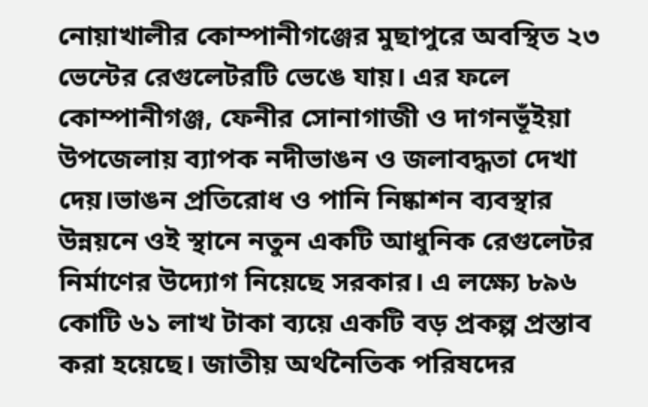নোয়াখালীর কোম্পানীগঞ্জের মুছাপুরে অবস্থিত ২৩ ভেন্টের রেগুলেটরটি ভেঙে যায়। এর ফলে কোম্পানীগঞ্জ, ফেনীর সোনাগাজী ও দাগনভূঁইয়া উপজেলায় ব্যাপক নদীভাঙন ও জলাবদ্ধতা দেখা দেয়।ভাঙন প্রতিরোধ ও পানি নিষ্কাশন ব্যবস্থার উন্নয়নে ওই স্থানে নতুন একটি আধুনিক রেগুলেটর নির্মাণের উদ্যোগ নিয়েছে সরকার। এ লক্ষ্যে ৮৯৬ কোটি ৬১ লাখ টাকা ব্যয়ে একটি বড় প্রকল্প প্রস্তাব করা হয়েছে। জাতীয় অর্থনৈতিক পরিষদের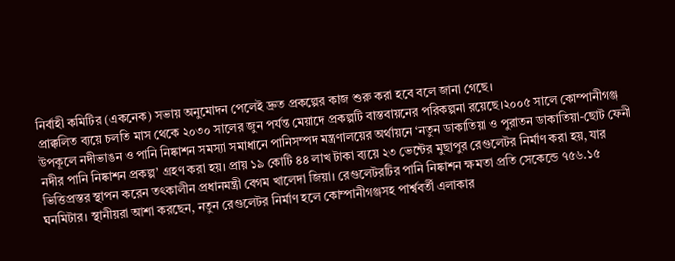নির্বাহী কমিটির (একনেক) সভায় অনুমোদন পেলেই দ্রুত প্রকল্পের কাজ শুরু করা হবে বলে জানা গেছে।
প্রাক্কলিত ব্যয়ে চলতি মাস থেকে ২০৩০ সালের জুন পর্যন্ত মেয়াদে প্রকল্পটি বাস্তবায়নের পরিকল্পনা রয়েছে।২০০৫ সালে কোম্পানীগঞ্জ উপকূলে নদীভাঙন ও পানি নিষ্কাশন সমস্যা সমাধানে পানিসম্পদ মন্ত্রণালয়ের অর্থায়নে ‘নতুন ডাকাতিয়া ও পুরাতন ডাকাতিয়া-ছোট ফেনী নদীর পানি নিষ্কাশন প্রকল্প’ গ্রহণ করা হয়। প্রায় ১৯ কোটি ৪৪ লাখ টাকা ব্যয়ে ২৩ ভেন্টের মুছাপুর রেগুলেটর নির্মাণ করা হয়, যার ভিত্তিপ্রস্তর স্থাপন করেন তৎকালীন প্রধানমন্ত্রী বেগম খালেদা জিয়া। রেগুলেটরটির পানি নিষ্কাশন ক্ষমতা প্রতি সেকেন্ডে ৭৫৬.১৫ ঘনমিটার। স্থানীয়রা আশা করছেন, নতুন রেগুলেটর নির্মাণ হলে কোম্পানীগঞ্জসহ পার্শ্ববর্তী এলাকার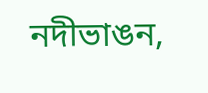নদীভাঙন,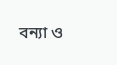বন্যা ও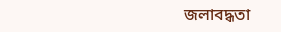জলাবদ্ধতা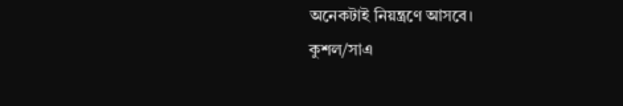অনেকটাই নিয়ন্ত্রণে আসবে।
কুশল/সাএ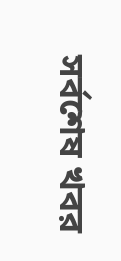সর্বশেষ খবর